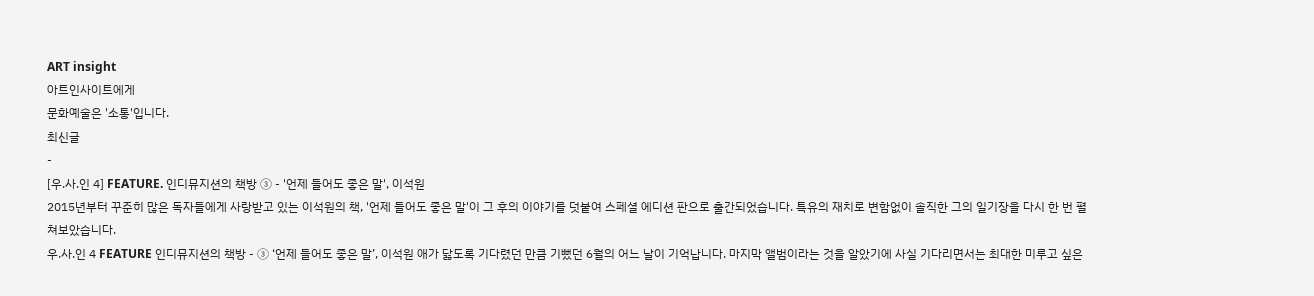ART insight
아트인사이트에게
문화예술은 '소통'입니다.
최신글
-
[우.사.인 4] FEATURE. 인디뮤지션의 책방 ③ - '언제 들어도 좋은 말', 이석원
2015년부터 꾸준히 많은 독자들에게 사랑받고 있는 이석원의 책, '언제 들어도 좋은 말'이 그 후의 이야기를 덧붙여 스페셜 에디션 판으로 출간되었습니다. 특유의 재치로 변함없이 솔직한 그의 일기장을 다시 한 번 펼쳐보았습니다.
우.사.인 4 FEATURE 인디뮤지션의 책방 - ③ ‘언제 들어도 좋은 말’, 이석원 애가 닳도록 기다렸던 만큼 기뻤던 6월의 어느 날이 기억납니다. 마지막 앨범이라는 것을 알았기에 사실 기다리면서는 최대한 미루고 싶은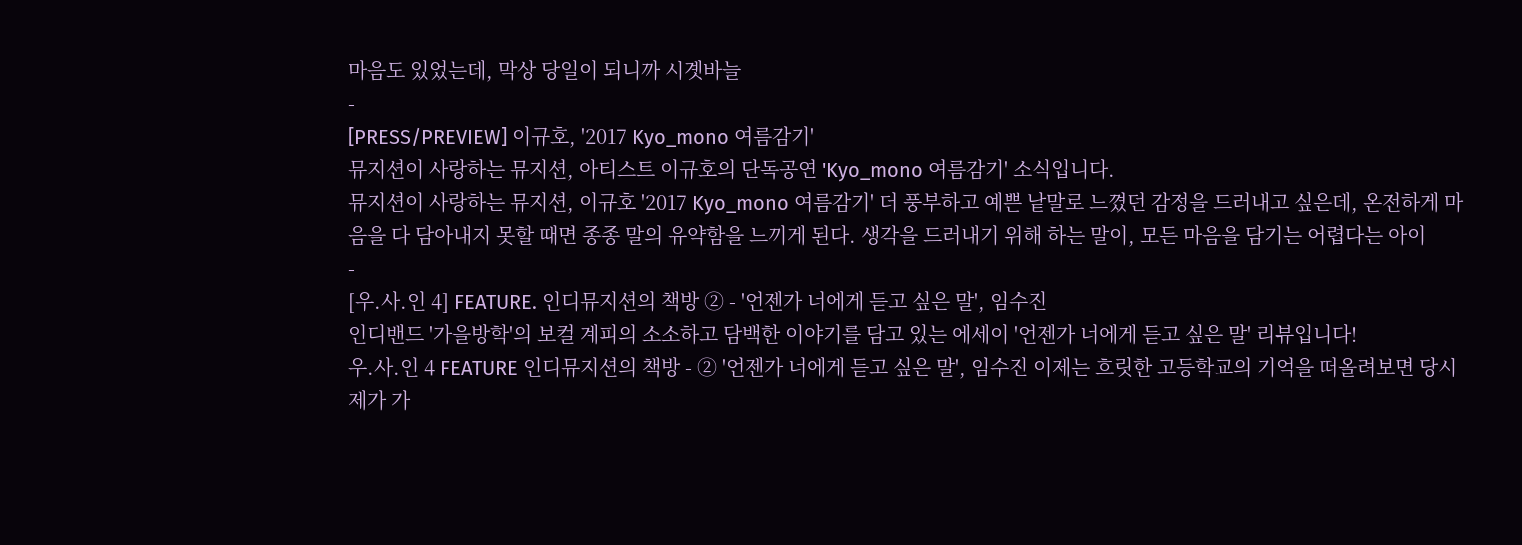마음도 있었는데, 막상 당일이 되니까 시곗바늘
-
[PRESS/PREVIEW] 이규호, '2017 Kyo_mono 여름감기'
뮤지션이 사랑하는 뮤지션, 아티스트 이규호의 단독공연 'Kyo_mono 여름감기' 소식입니다.
뮤지션이 사랑하는 뮤지션, 이규호 '2017 Kyo_mono 여름감기' 더 풍부하고 예쁜 낱말로 느꼈던 감정을 드러내고 싶은데, 온전하게 마음을 다 담아내지 못할 때면 종종 말의 유약함을 느끼게 된다. 생각을 드러내기 위해 하는 말이, 모든 마음을 담기는 어렵다는 아이
-
[우.사.인 4] FEATURE. 인디뮤지션의 책방 ② - '언젠가 너에게 듣고 싶은 말', 임수진
인디밴드 '가을방학'의 보컬 계피의 소소하고 담백한 이야기를 담고 있는 에세이 '언젠가 너에게 듣고 싶은 말' 리뷰입니다!
우.사.인 4 FEATURE 인디뮤지션의 책방 - ② '언젠가 너에게 듣고 싶은 말', 임수진 이제는 흐릿한 고등학교의 기억을 떠올려보면 당시 제가 가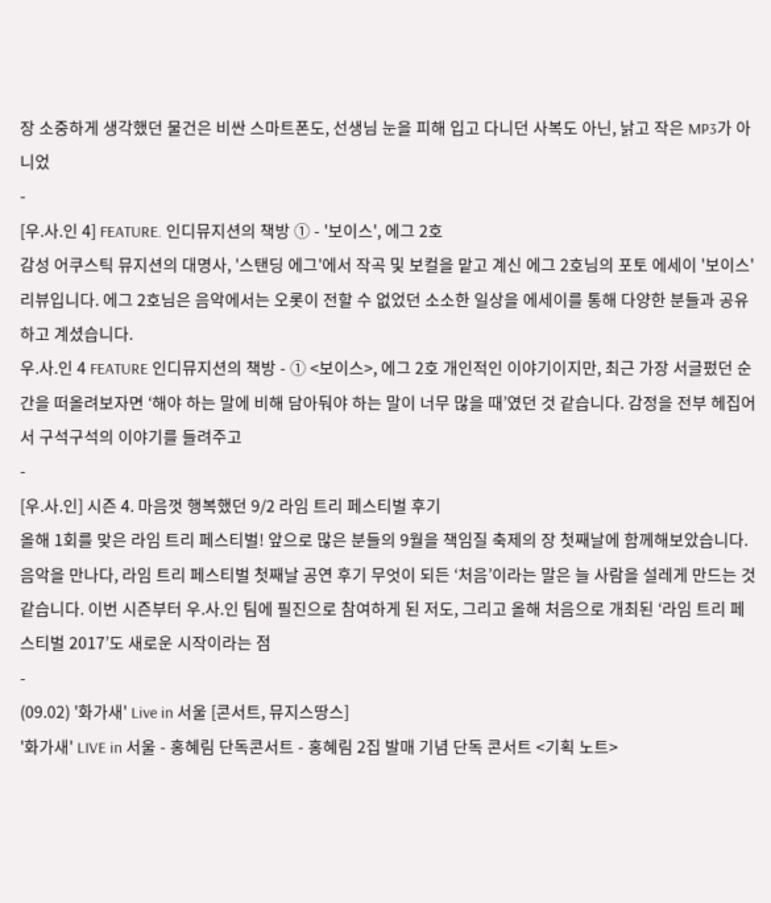장 소중하게 생각했던 물건은 비싼 스마트폰도, 선생님 눈을 피해 입고 다니던 사복도 아닌, 낡고 작은 MP3가 아니었
-
[우.사.인 4] FEATURE. 인디뮤지션의 책방 ① - '보이스', 에그 2호
감성 어쿠스틱 뮤지션의 대명사, '스탠딩 에그'에서 작곡 및 보컬을 맡고 계신 에그 2호님의 포토 에세이 '보이스' 리뷰입니다. 에그 2호님은 음악에서는 오롯이 전할 수 없었던 소소한 일상을 에세이를 통해 다양한 분들과 공유하고 계셨습니다.
우.사.인 4 FEATURE 인디뮤지션의 책방 - ① <보이스>, 에그 2호 개인적인 이야기이지만, 최근 가장 서글펐던 순간을 떠올려보자면 ‘해야 하는 말에 비해 담아둬야 하는 말이 너무 많을 때’였던 것 같습니다. 감정을 전부 헤집어서 구석구석의 이야기를 들려주고
-
[우.사.인] 시즌 4. 마음껏 행복했던 9/2 라임 트리 페스티벌 후기
올해 1회를 맞은 라임 트리 페스티벌! 앞으로 많은 분들의 9월을 책임질 축제의 장 첫째날에 함께해보았습니다.
음악을 만나다, 라임 트리 페스티벌 첫째날 공연 후기 무엇이 되든 ‘처음’이라는 말은 늘 사람을 설레게 만드는 것 같습니다. 이번 시즌부터 우.사.인 팀에 필진으로 참여하게 된 저도, 그리고 올해 처음으로 개최된 ‘라임 트리 페스티벌 2017’도 새로운 시작이라는 점
-
(09.02) '화가새' Live in 서울 [콘서트, 뮤지스땅스]
'화가새' LIVE in 서울 - 홍혜림 단독콘서트 - 홍혜림 2집 발매 기념 단독 콘서트 <기획 노트>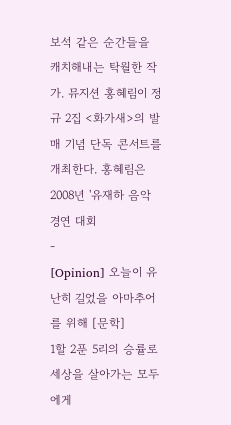보석 같은 순간들을 캐치해내는 탁월한 작가. 뮤지션 홍혜림이 정규 2집 <화가새>의 발매 기념 단독 콘서트를 개최한다. 홍혜림은 2008년 '유재하 음악 경연 대회
-
[Opinion] 오늘이 유난히 길었을 아마추어를 위해 [문학]
1할 2푼 5리의 승률로 세상을 살아가는 모두에게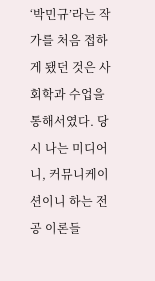‘박민규’라는 작가를 처음 접하게 됐던 것은 사회학과 수업을 통해서였다. 당시 나는 미디어니, 커뮤니케이션이니 하는 전공 이론들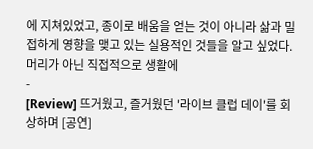에 지쳐있었고, 종이로 배움을 얻는 것이 아니라 삶과 밀접하게 영향을 맺고 있는 실용적인 것들을 알고 싶었다. 머리가 아닌 직접적으로 생활에
-
[Review] 뜨거웠고, 즐거웠던 '라이브 클럽 데이'를 회상하며 [공연]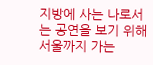지방에 사는 나로서는 공연을 보기 위해 서울까지 가는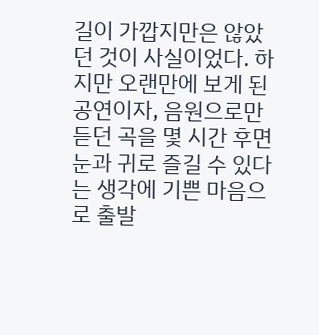길이 가깝지만은 않았던 것이 사실이었다. 하지만 오랜만에 보게 된 공연이자, 음원으로만 듣던 곡을 몇 시간 후면 눈과 귀로 즐길 수 있다는 생각에 기쁜 마음으로 출발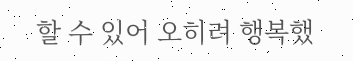할 수 있어 오히려 행복했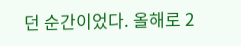던 순간이었다. 올해로 2